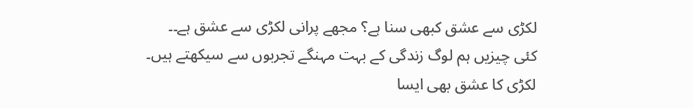لکڑی سے عشق کبھی سنا ہے؟ مجھے پرانی لکڑی سے عشق ہے۔۔
کئی چیزیں ہم لوگ زندگی کے بہت مہنگے تجربوں سے سیکھتے ہیں۔ لکڑی کا عشق بھی ایسا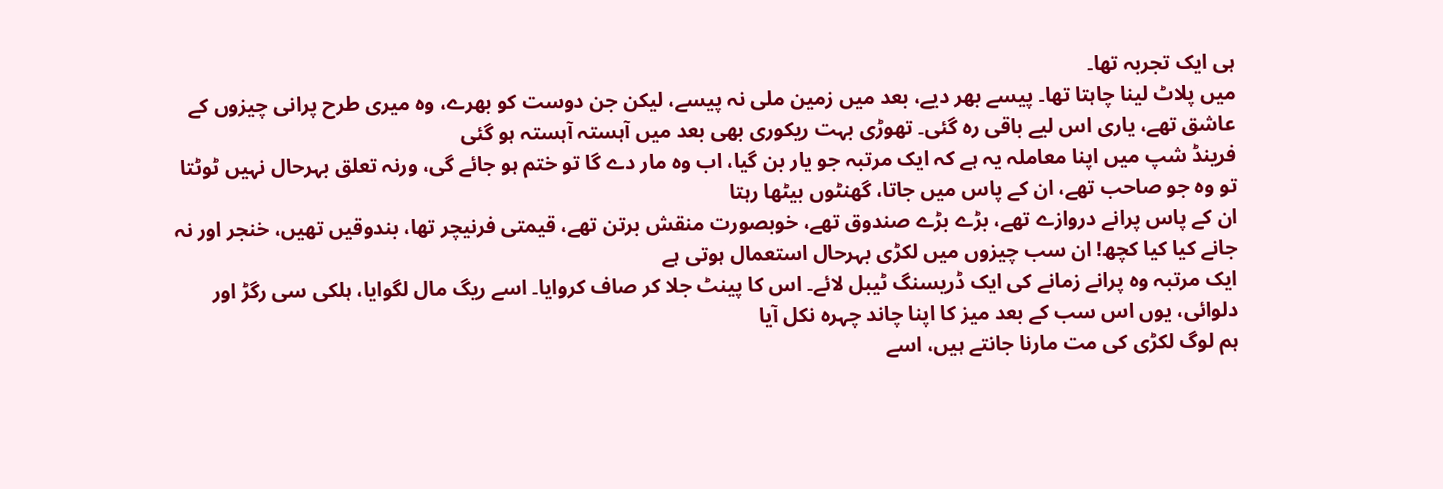ہی ایک تجربہ تھا۔
میں پلاٹ لینا چاہتا تھا۔ پیسے بھر دیے، بعد میں زمین ملی نہ پیسے، لیکن جن دوست کو بھرے، وہ میری طرح پرانی چیزوں کے عاشق تھے، یاری اس لیے باقی رہ گئی۔ تھوڑی بہت ریکوری بھی بعد میں آہستہ آہستہ ہو گئی
فرینڈ شپ میں اپنا معاملہ یہ ہے کہ ایک مرتبہ جو یار بن گیا، اب وہ مار دے گا تو ختم ہو جائے گی، ورنہ تعلق بہرحال نہیں ٹوٹتا
تو وہ جو صاحب تھے، ان کے پاس میں جاتا، گھنٹوں بیٹھا رہتا
ان کے پاس پرانے دروازے تھے، بڑے بڑے صندوق تھے، خوبصورت منقش برتن تھے، قیمتی فرنیچر تھا، بندوقیں تھیں، خنجر اور نہ جانے کیا کیا کچھ! ان سب چیزوں میں لکڑی بہرحال استعمال ہوتی ہے
ایک مرتبہ وہ پرانے زمانے کی ایک ڈریسنگ ٹیبل لائے۔ اس کا پینٹ جلا کر صاف کروایا۔ اسے ریگ مال لگوایا، ہلکی سی رگڑ اور دلوائی، یوں اس سب کے بعد میز کا اپنا چاند چہرہ نکل آیا
ہم لوگ لکڑی کی مت مارنا جانتے ہیں، اسے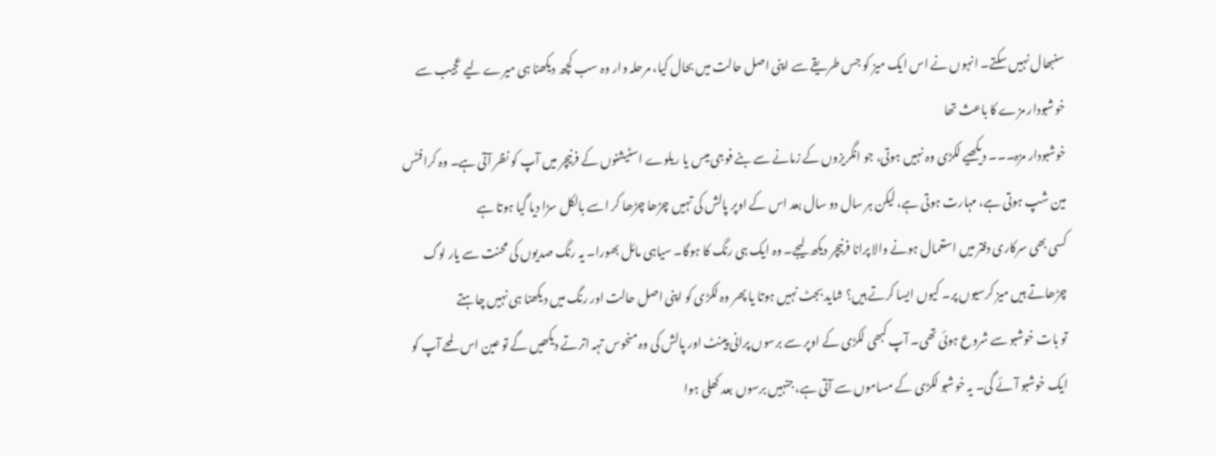سنبھال نہیں سکتے۔ انہوں نے اس ایک میز کو جس طریقے سے اپنی اصل حالت میں بحال کیا، مرحلہ وار وہ سب کچھ دیکھنا ہی میرے لیے عجیب سے خوشبودار مزے کا باعث تھا
خوشبودار مزہ۔۔۔ دیکھیے لکڑی وہ نہیں ہوتی، جو انگریزوں کے زمانے سے بنے فوجی میس یا ریلوے اسٹیشنوں کے فرنیچر میں آپ کو نظر آتی ہے۔ وہ کرافٹس مین شپ ہوتی ہے، مہارت ہوتی ہے، لیکن ہر سال دو سال بعد اس کے اوپر پالش کی تہیں چڑھا چڑھا کر اسے بالکل سڑا دیا گیا ہوتا ہے
کسی بھی سرکاری دفتر میں استعمال ہونے والا پرانا فرنیچر دیکھ لیجے۔ وہ ایک ہی رنگ کا ہوگا۔ سیاہی مائل بھورا۔ یہ رنگ صدیوں کی محنت سے یار لوگ چڑھاتے ہیں میز کرسیوں پر۔ کیوں ایسا کرتے ہیں؟ شاید بجٹ نہیں ہوتا یا پھر وہ لکڑی کو اپنی اصل حالت اور رنگ میں دیکھنا ہی نہیں چاہتے
تو بات خوشبو سے شروع ہوئی تھی۔ آپ کبھی لکڑی کے اوپر سے برسوں پرانی پینٹ اور پالش کی وہ منحوس تہہ اترتے دیکھیں گے تو عین اس لمحے آپ کو ایک خوشبو آئے گی۔ یہ خوشبو لکڑی کے مساموں سے آتی ہے، جنہیں برسوں بعد کھلی ہوا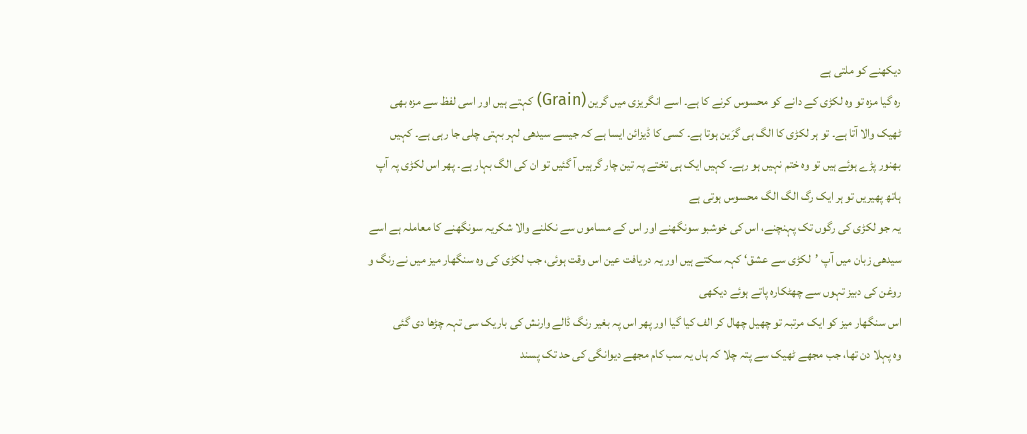دیکھنے کو ملتی ہے
رہ گیا مزہ تو وہ لکڑی کے دانے کو محسوس کرنے کا ہے۔ اسے انگریزی میں گرین (Grain) کہتے ہیں اور اسی لفظ سے مزہ بھی ٹھیک والا آتا ہے۔ تو ہر لکڑی کا الگ ہی گرَین ہوتا ہے۔ کسی کا ڈیزائن ایسا ہے کہ جیسے سیدھی لہر بہتی چلی جا رہی ہے۔ کہیں بھنور پڑے ہوئے ہیں تو وہ ختم نہیں ہو رہے۔ کہیں ایک ہی تختے پہ تین چار گرہیں آ گئیں تو ان کی الگ بہار ہے۔ پھر اس لکڑی پہ آپ ہاتھ پھیریں تو ہر ایک رگ الگ الگ محسوس ہوتی ہے
یہ جو لکڑی کی رگوں تک پہنچنے، اس کی خوشبو سونگھنے اور اس کے مساموں سے نکلنے والا شکریہ سونگھنے کا معاملہ ہے اسے سیدھی زبان میں آپ ’لکڑی سے عشق‘ کہہ سکتے ہیں اور یہ دریافت عین اس وقت ہوئی، جب لکڑی کی وہ سنگھار میز میں نے رنگ و روغن کی دبیز تہوں سے چھٹکارہ پاتے ہوئے دیکھی
اس سنگھار میز کو ایک مرتبہ تو چھیل چھال کر الف کیا گیا اور پھر اس پہ بغیر رنگ ڈالے وارنش کی باریک سی تہہ چڑھا دی گئی
وہ پہلا دن تھا، جب مجھے ٹھیک سے پتہ چلا کہ ہاں یہ سب کام مجھے دیوانگی کی حد تک پسند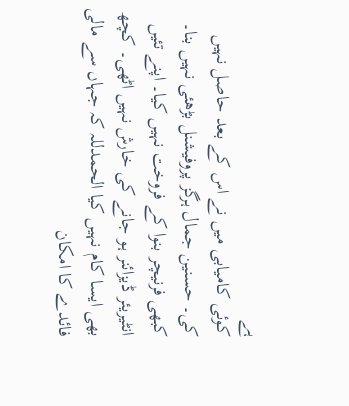ہے
کوئی کامیابی میں نے اس کے بعد حاصل نہیں کی۔ حسنین جمال ہرگز پروفیشنل بڑھئی نہیں بنا۔ کبھی فرنیچر بنوا کے فروخت نہیں کیا۔ اپنے تئیں انٹیریئر ڈیزائنر ہو جانے کی خارش نہیں اٹھی۔ کچھ بھی ایسا کام نہیں کیا الحمدللہ کہ جہاں سے مالی فائدے کا امکان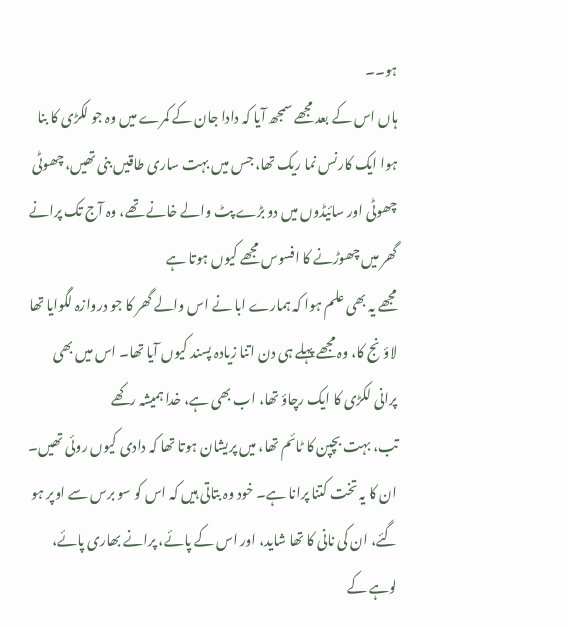ہو۔۔
ہاں اس کے بعد مجھے سمجھ آیا کہ دادا جان کے کمرے میں وہ جو لکڑی کا بنا ہوا ایک کارنس نما ریک تھا، جس میں بہت ساری طاقیں بنی تھیں، چھوٹی چھوٹی اور سائیڈوں میں دو بڑے پٹ والے خانے تھے، وہ آج تک پرانے گھر میں چھوڑنے کا افسوس مجھے کیوں ہوتا ہے
مجھے یہ بھی علم ہوا کہ ہمارے ابا نے اس والے گھر کا جو دروازہ لگوایا تھا لاؤنج کا، وہ مجھے پہلے ہی دن اتنا زیادہ پسند کیوں آیا تھا۔ اس میں بھی پرانی لکڑی کا ایک رچاؤ تھا، اب بھی ہے، خدا ہمیشہ رکھے
تب، بہت بچپن کا ٹائم تھا، میں پریشان ہوتا تھا کہ دادی کیوں روئی تھیں۔ ان کا یہ تخت کتنا پرانا ہے۔ خود وہ بتاتی ہیں کہ اس کو سو برس سے اوپر ہو گئے، ان کی نانی کا تھا شاید، اور اس کے پائے، پرانے بھاری پائے، لوہے کے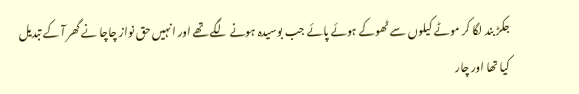جکڑ بند لگا کر موٹے کیلوں سے ٹھوکے ہوئے پائے جب بوسیدہ ہونے لگے تھے اور انہیں حق نواز چاچا نے گھر آ کے تبدیل کیا تھا اور چار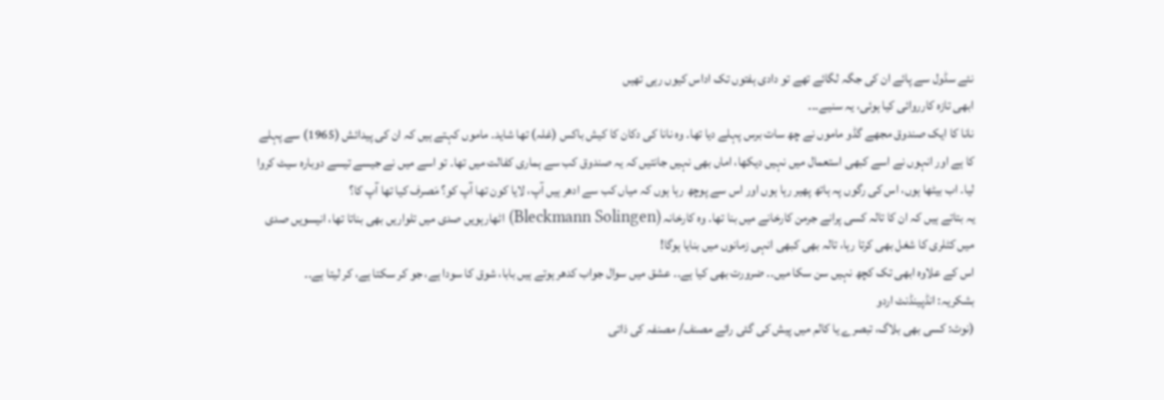نئے سڈول سے پائے ان کی جگہ لگائے تھے تو دادی ہفتوں تک اداس کیوں رہی تھیں
ابھی تازہ کارروائی کیا ہوئی، یہ سنیے۔۔۔
نانا کا ایک صندوق مجھے گڈو ماموں نے چھ سات برس پہلے دیا تھا۔ وہ نانا کی دکان کا کیش باکس (غلہ) تھا شاید۔ ماموں کہتے ہیں کہ ان کی پیدائش (1965) سے پہلے کا ہے اور انہوں نے اسے کبھی استعمال میں نہیں دیکھا، اماں بھی نہیں جانتیں کہ یہ صندوق کب سے ہماری کفالت میں تھا۔ تو اسے میں نے جیسے تیسے دوبارہ سیٹ کروا لیا۔ اب بیٹھا ہوں، اس کی رگوں پہ ہاتھ پھیر رہا ہوں اور اس سے پوچھ رہا ہوں کہ میاں کب سے ادھر ہیں آپ، لایا کون تھا آپ کو؟ مَصرف کیا تھا آپ کا؟
یہ بتاتے ہیں کہ ان کا تالہ کسی پرانے جرمن کارخانے میں بنا تھا۔ وہ کارخانہ (Bleckmann Solingen) اٹھارہویں صدی میں تلواریں بھی بناتا تھا، انیسویں صدی میں کٹلری کا شغل بھی کرتا رہا، تالہ بھی کبھی انہی زمانوں میں بنایا ہوگا!
اس کے علاوہ ابھی تک کچھ نہیں سن سکا میں۔۔ ضرورت بھی کیا ہے۔۔ عشق میں سوال جواب کدھر ہوتے ہیں بابا، شوق کا سودا ہے، جو کر سکتا ہے، کر لیتا ہے۔۔
بشکریہ: انڈپینڈنٹ اردو
(نوٹ: کسی بھی بلاگ، تبصرے یا کالم میں پیش کی گئی رائے مصنف/ مصنفہ کی ذاتی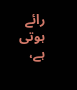رائے ہوتی ہے،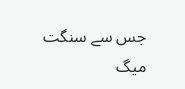جس سے سنگت میگ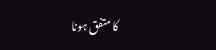کا متفق ہونا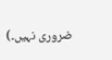ضروری نہیں۔)